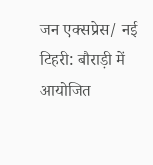जन एक्सप्रेस/ नई टिहरी: बौराड़ी में आयोजित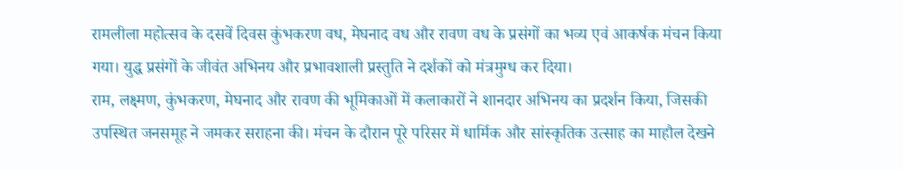रामलीला महोत्सव के दसवें दिवस कुंभकरण वध, मेघनाद वध और रावण वध के प्रसंगों का भव्य एवं आकर्षक मंचन किया गया। युद्ध प्रसंगों के जीवंत अभिनय और प्रभावशाली प्रस्तुति ने दर्शकों को मंत्रमुग्ध कर दिया।
राम, लक्ष्मण, कुंभकरण, मेघनाद और रावण की भूमिकाओं में कलाकारों ने शानदार अभिनय का प्रदर्शन किया, जिसकी उपस्थित जनसमूह ने जमकर सराहना की। मंचन के दौरान पूरे परिसर में धार्मिक और सांस्कृतिक उत्साह का माहौल देखने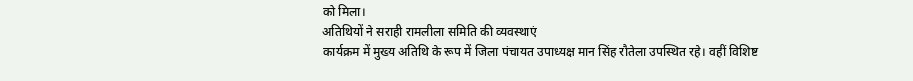को मिला।
अतिथियों ने सराही रामलीला समिति की व्यवस्थाएं
कार्यक्रम में मुख्य अतिथि के रूप में जिला पंचायत उपाध्यक्ष मान सिंह रौतेला उपस्थित रहे। वहीं विशिष्ट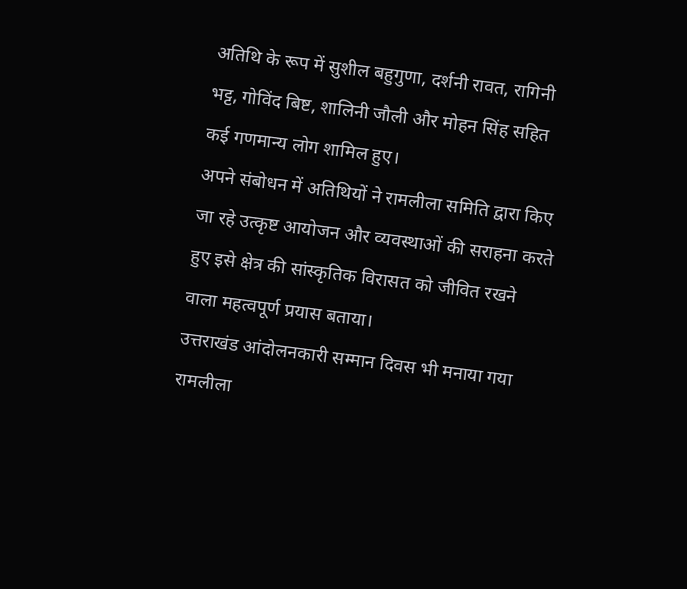अतिथि के रूप में सुशील बहुगुणा, दर्शनी रावत, रागिनी भट्ट, गोविंद बिष्ट, शालिनी जौली और मोहन सिंह सहित कई गणमान्य लोग शामिल हुए।
अपने संबोधन में अतिथियों ने रामलीला समिति द्वारा किए जा रहे उत्कृष्ट आयोजन और व्यवस्थाओं की सराहना करते हुए इसे क्षेत्र की सांस्कृतिक विरासत को जीवित रखने वाला महत्वपूर्ण प्रयास बताया।
उत्तराखंड आंदोलनकारी सम्मान दिवस भी मनाया गया
रामलीला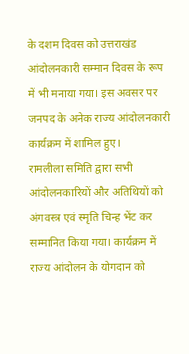के दशम दिवस को उत्तराखंड आंदोलनकारी सम्मान दिवस के रूप में भी मनाया गया। इस अवसर पर जनपद के अनेक राज्य आंदोलनकारी कार्यक्रम में शामिल हुए।
रामलीला समिति द्वारा सभी आंदोलनकारियों और अतिथियों को अंगवस्त्र एवं स्मृति चिन्ह भेंट कर सम्मानित किया गया। कार्यक्रम में राज्य आंदोलन के योगदान को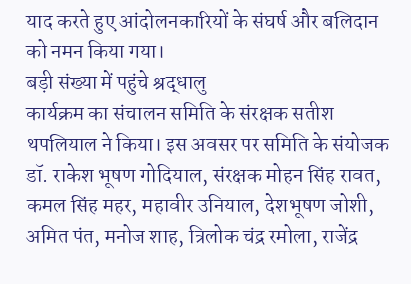याद करते हुए आंदोलनकारियों के संघर्ष और बलिदान को नमन किया गया।
बड़ी संख्या में पहुंचे श्रद्धालु
कार्यक्रम का संचालन समिति के संरक्षक सतीश थपलियाल ने किया। इस अवसर पर समिति के संयोजक डॉ. राकेश भूषण गोदियाल, संरक्षक मोहन सिंह रावत, कमल सिंह महर, महावीर उनियाल, देशभूषण जोशी, अमित पंत, मनोज शाह, त्रिलोक चंद्र रमोला, राजेंद्र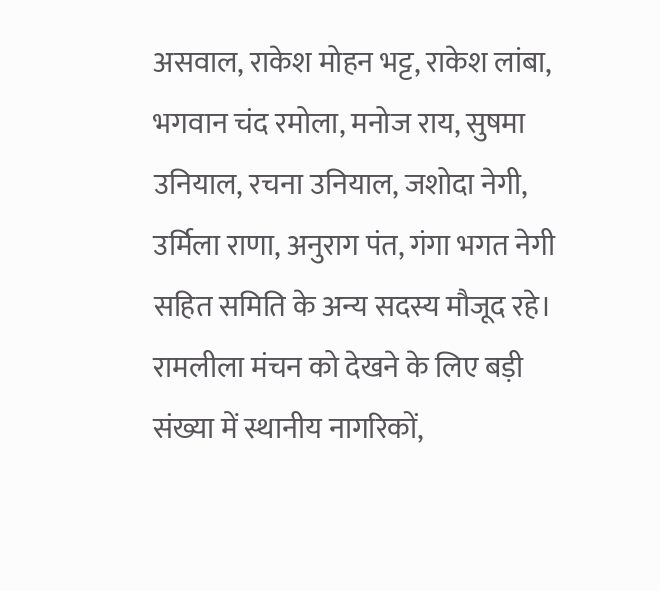असवाल, राकेश मोहन भट्ट, राकेश लांबा, भगवान चंद रमोला, मनोज राय, सुषमा उनियाल, रचना उनियाल, जशोदा नेगी, उर्मिला राणा, अनुराग पंत, गंगा भगत नेगी सहित समिति के अन्य सदस्य मौजूद रहे।
रामलीला मंचन को देखने के लिए बड़ी संख्या में स्थानीय नागरिकों,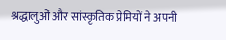श्रद्धालुओं और सांस्कृतिक प्रेमियों ने अपनी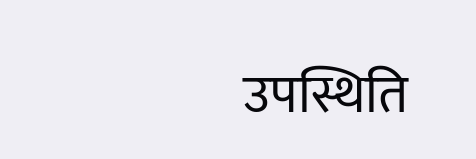उपस्थिति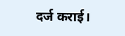दर्ज कराई।